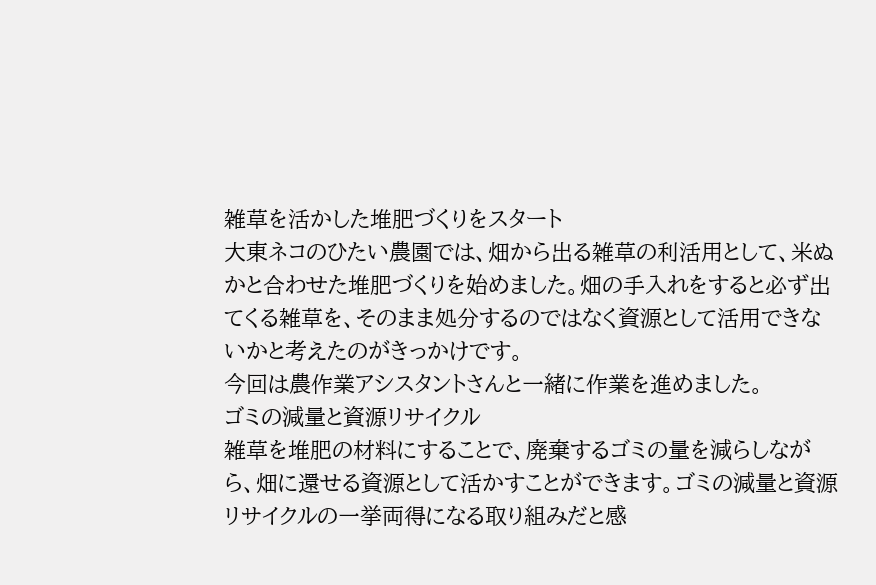雑草を活かした堆肥づくりをスタート
大東ネコのひたい農園では、畑から出る雑草の利活用として、米ぬかと合わせた堆肥づくりを始めました。畑の手入れをすると必ず出てくる雑草を、そのまま処分するのではなく資源として活用できないかと考えたのがきっかけです。
今回は農作業アシスタントさんと一緒に作業を進めました。
ゴミの減量と資源リサイクル
雑草を堆肥の材料にすることで、廃棄するゴミの量を減らしながら、畑に還せる資源として活かすことができます。ゴミの減量と資源リサイクルの一挙両得になる取り組みだと感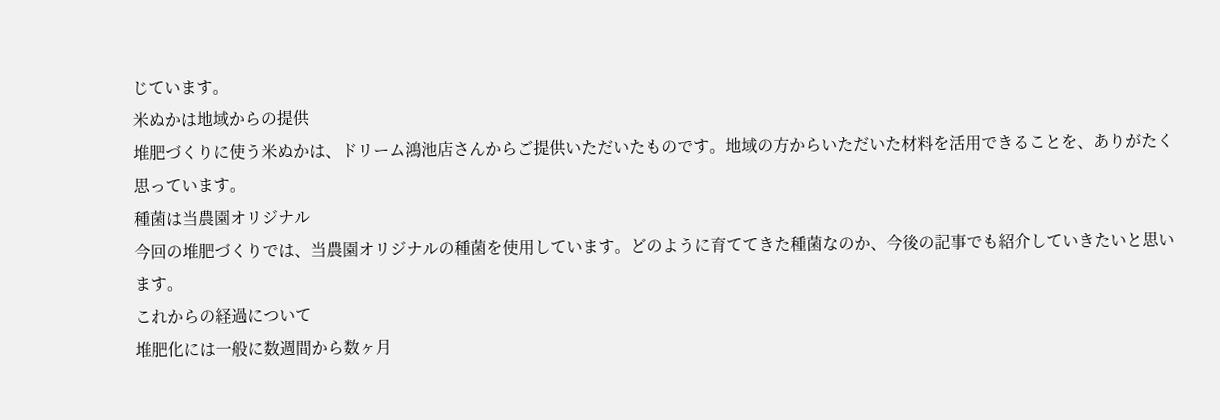じています。
米ぬかは地域からの提供
堆肥づくりに使う米ぬかは、ドリーム鴻池店さんからご提供いただいたものです。地域の方からいただいた材料を活用できることを、ありがたく思っています。
種菌は当農園オリジナル
今回の堆肥づくりでは、当農園オリジナルの種菌を使用しています。どのように育ててきた種菌なのか、今後の記事でも紹介していきたいと思います。
これからの経過について
堆肥化には一般に数週間から数ヶ月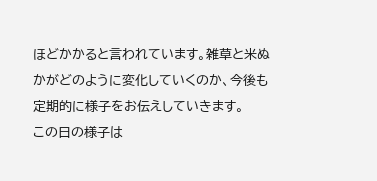ほどかかると言われています。雑草と米ぬかがどのように変化していくのか、今後も定期的に様子をお伝えしていきます。
この日の様子は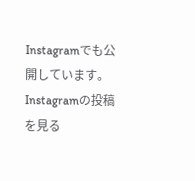Instagramでも公開しています。Instagramの投稿を見る